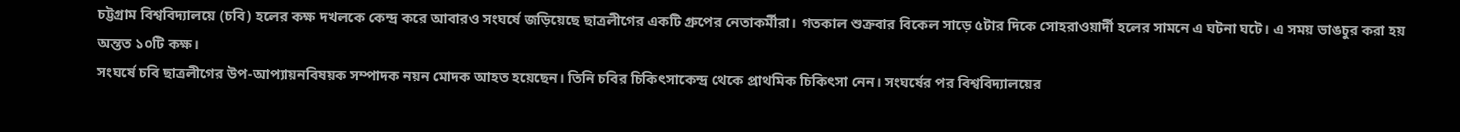চট্টগ্রাম বিশ্ববিদ্যালয়ে (চবি) হলের কক্ষ দখলকে কেন্দ্র করে আবারও সংঘর্ষে জড়িয়েছে ছাত্রলীগের একটি গ্রুপের নেতাকর্মীরা। গতকাল শুক্রবার বিকেল সাড়ে ৫টার দিকে সোহরাওয়ার্দী হলের সামনে এ ঘটনা ঘটে। এ সময় ভাঙচুর করা হয় অন্তত ১০টি কক্ষ।
সংঘর্ষে চবি ছাত্রলীগের উপ-আপ্যায়নবিষয়ক সম্পাদক নয়ন মোদক আহত হয়েছেন। তিনি চবির চিকিৎসাকেন্দ্র থেকে প্রাথমিক চিকিৎসা নেন। সংঘর্ষের পর বিশ্ববিদ্যালয়ের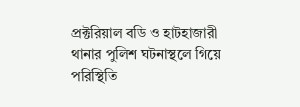প্রক্টরিয়াল বডি ও হাটহাজারী থানার পুলিশ ঘটনাস্থলে গিয়ে পরিস্থিতি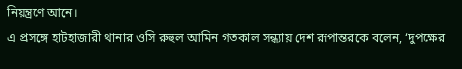নিয়ন্ত্রণে আনে।
এ প্রসঙ্গে হাটহাজারী থানার ওসি রুহুল আমিন গতকাল সন্ধ্যায় দেশ রূপান্তরকে বলেন, ‘দুপক্ষের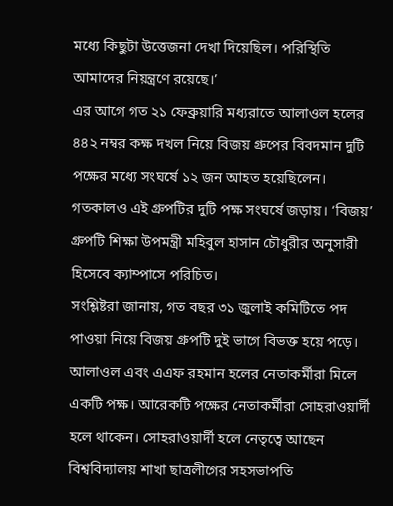মধ্যে কিছুটা উত্তেজনা দেখা দিয়েছিল। পরিস্থিতি আমাদের নিয়ন্ত্রণে রয়েছে।’
এর আগে গত ২১ ফেব্রুয়ারি মধ্যরাতে আলাওল হলের ৪৪২ নম্বর কক্ষ দখল নিয়ে বিজয় গ্রুপের বিবদমান দুটি পক্ষের মধ্যে সংঘর্ষে ১২ জন আহত হয়েছিলেন। গতকালও এই গ্রুপটির দুটি পক্ষ সংঘর্ষে জড়ায়। ‘বিজয়’ গ্রুপটি শিক্ষা উপমন্ত্রী মহিবুল হাসান চৌধুরীর অনুসারী হিসেবে ক্যাম্পাসে পরিচিত।
সংশ্লিষ্টরা জানায়, গত বছর ৩১ জুলাই কমিটিতে পদ পাওয়া নিয়ে বিজয় গ্রুপটি দুই ভাগে বিভক্ত হয়ে পড়ে। আলাওল এবং এএফ রহমান হলের নেতাকর্মীরা মিলে একটি পক্ষ। আরেকটি পক্ষের নেতাকর্মীরা সোহরাওয়ার্দী হলে থাকেন। সোহরাওয়ার্দী হলে নেতৃত্বে আছেন বিশ্ববিদ্যালয় শাখা ছাত্রলীগের সহসভাপতি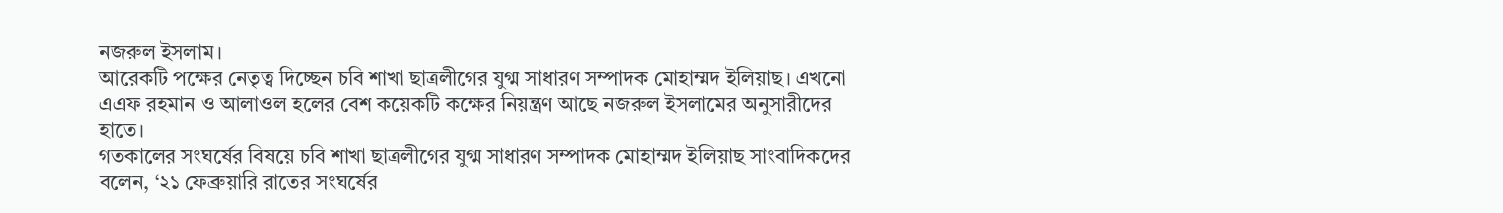নজরুল ইসলাম।
আরেকটি পক্ষের নেতৃত্ব দিচ্ছেন চবি শাখা ছাত্রলীগের যুগ্ম সাধারণ সম্পাদক মোহাম্মদ ইলিয়াছ। এখনো এএফ রহমান ও আলাওল হলের বেশ কয়েকটি কক্ষের নিয়ন্ত্রণ আছে নজরুল ইসলামের অনুসারীদের হাতে।
গতকালের সংঘর্ষের বিষয়ে চবি শাখা ছাত্রলীগের যুগ্ম সাধারণ সম্পাদক মোহাম্মদ ইলিয়াছ সাংবাদিকদের বলেন, ‘২১ ফেব্রুয়ারি রাতের সংঘর্ষের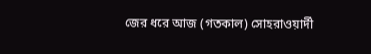জের ধরে আজ (গতকাল) সোহরাওয়ার্দী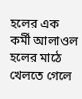হলের এক কর্মী আলাওল হলের মাঠে খেলতে গেলে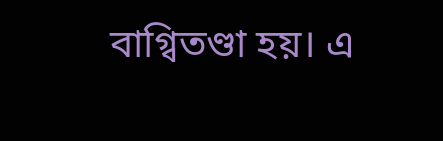বাগ্বিতণ্ডা হয়। এ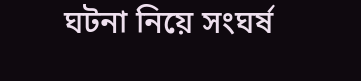ঘটনা নিয়ে সংঘর্ষ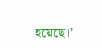হয়েছে।’